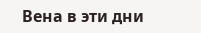Вена в эти дни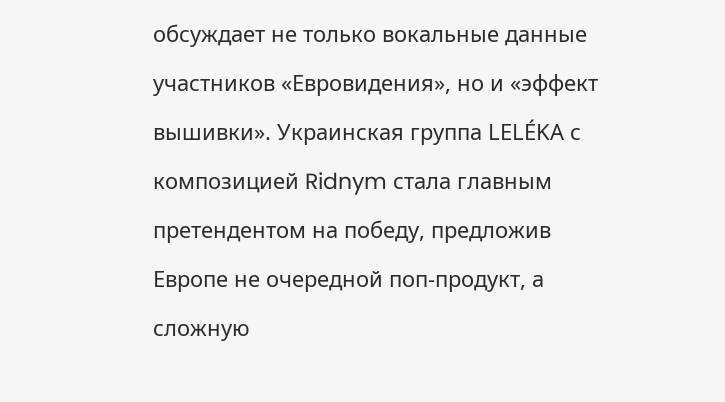обсуждает не только вокальные данные участников «Евровидения», но и «эффект вышивки». Украинская группа LELÉKA с композицией Ridnym стала главным претендентом на победу, предложив Европе не очередной поп-продукт, а сложную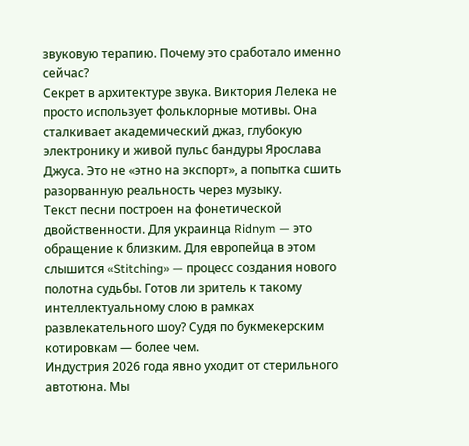звуковую терапию. Почему это сработало именно сейчас?
Секрет в архитектуре звука. Виктория Лелека не просто использует фольклорные мотивы. Она сталкивает академический джаз, глубокую электронику и живой пульс бандуры Ярослава Джуса. Это не «этно на экспорт», а попытка сшить разорванную реальность через музыку.
Текст песни построен на фонетической двойственности. Для украинца Ridnym — это обращение к близким. Для европейца в этом слышится «Stitching» — процесс создания нового полотна судьбы. Готов ли зритель к такому интеллектуальному слою в рамках развлекательного шоу? Судя по букмекерским котировкам — более чем.
Индустрия 2026 года явно уходит от стерильного автотюна. Мы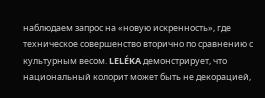наблюдаем запрос на «новую искренность», где техническое совершенство вторично по сравнению с культурным весом. LELÉKA демонстрирует, что национальный колорит может быть не декорацией,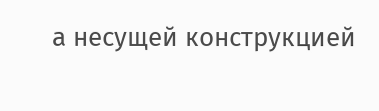а несущей конструкцией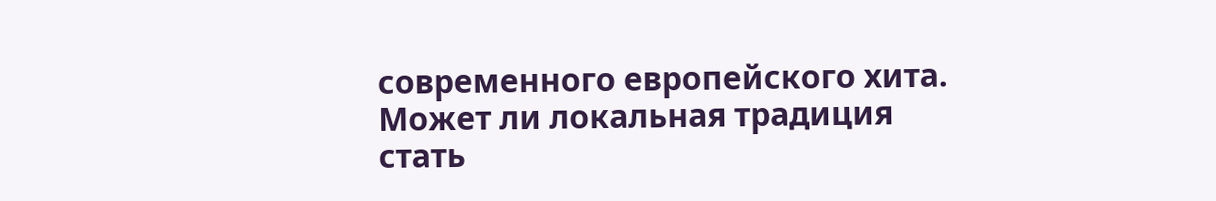современного европейского хита.
Может ли локальная традиция стать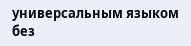универсальным языком без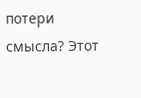потери смысла? Этот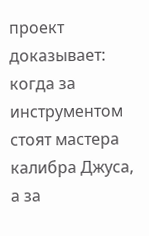проект доказывает: когда за инструментом стоят мастера калибра Джуса, а за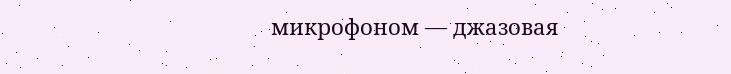микрофоном — джазовая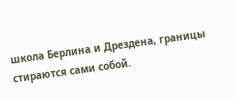школа Берлина и Дрездена, границы стираются сами собой.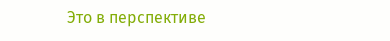Это в перспективе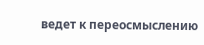ведет к переосмыслению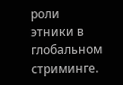роли этники в глобальном стриминге.